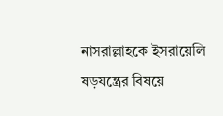নাসরাল্লাহকে ইসরায়েলি ষড়যন্ত্রের বিষয়ে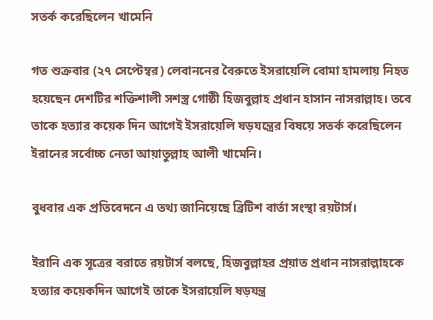সতর্ক করেছিলেন খামেনি

গত শুক্রবার (২৭ সেপ্টেম্বর) লেবাননের বৈরুতে ইসরায়েলি বোমা হামলায় নিহত হয়েছেন দেশটির শক্তিশালী সশস্ত্র গোষ্ঠী হিজবুল্লাহ প্রধান হাসান নাসরাল্লাহ। তবে তাকে হত্যার কয়েক দিন আগেই ইসরায়েলি ষড়যন্ত্রের বিষয়ে সতর্ক করেছিলেন ইরানের সর্বোচ্চ নেতা আয়াতুল্লাহ আলী খামেনি।

বুধবার এক প্রতিবেদনে এ তথ্য জানিয়েছে ব্রিটিশ বার্তা সংস্থা রয়টার্স।

ইরানি এক সূত্রের বরাতে রয়টার্স বলছে, হিজবুল্লাহর প্রয়াত প্রধান নাসরাল্লাহকে হত্যার কয়েকদিন আগেই তাকে ইসরায়েলি ষড়যন্ত্র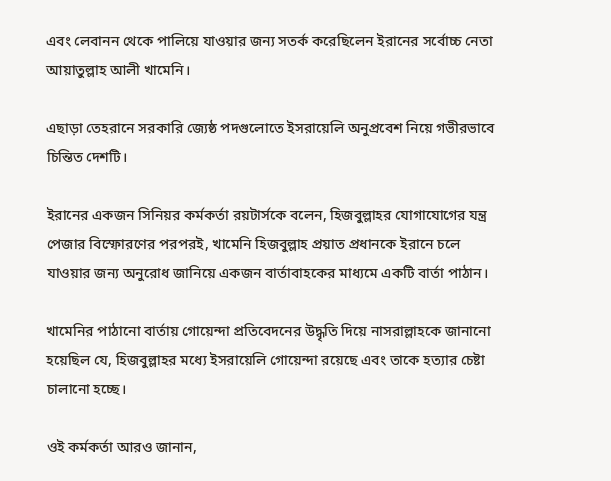এবং লেবানন থেকে পালিয়ে যাওয়ার জন্য সতর্ক করেছিলেন ইরানের সর্বোচ্চ নেতা আয়াতুল্লাহ আলী খামেনি।

এছাড়া তেহরানে সরকারি জ্যেষ্ঠ পদগুলোতে ইসরায়েলি অনুপ্রবেশ নিয়ে গভীরভাবে চিন্তিত দেশটি।

ইরানের একজন সিনিয়র কর্মকর্তা রয়টার্সকে বলেন, হিজবুল্লাহর যোগাযোগের যন্ত্র পেজার বিস্ফোরণের পরপরই, খামেনি হিজবুল্লাহ প্রয়াত প্রধানকে ইরানে চলে যাওয়ার জন্য অনুরোধ জানিয়ে একজন বার্তাবাহকের মাধ্যমে একটি বার্তা পাঠান।

খামেনির পাঠানো বার্তায় গোয়েন্দা প্রতিবেদনের উদ্ধৃতি দিয়ে নাসরাল্লাহকে জানানো হয়েছিল যে, হিজবুল্লাহর মধ্যে ইসরায়েলি গোয়েন্দা রয়েছে এবং তাকে হত্যার চেষ্টা চালানো হচ্ছে।

ওই কর্মকর্তা আরও জানান,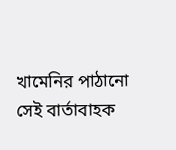খামেনির পাঠানো সেই বার্তাবাহক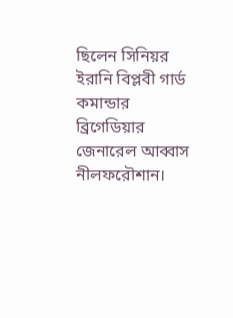ছিলেন সিনিয়র ইরানি বিপ্লবী গার্ড কমান্ডার ব্রিগেডিয়ার জেনারেল আব্বাস নীলফরৌশান।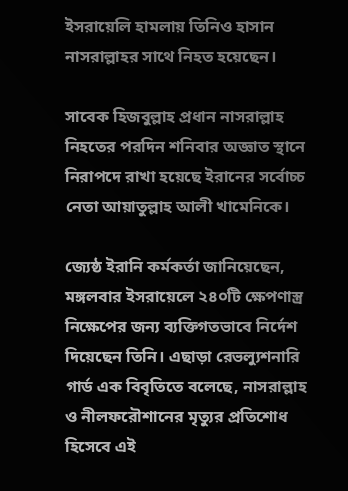ইসরায়েলি হামলায় তিনিও হাসান নাসরাল্লাহর সাথে নিহত হয়েছেন।

সাবেক হিজবুল্লাহ প্রধান নাসরাল্লাহ নিহতের পরদিন শনিবার অজ্ঞাত স্থানে নিরাপদে রাখা হয়েছে ইরানের সর্বোচ্চ নেতা আয়াতুল্লাহ আলী খামেনিকে।

জ্যেষ্ঠ ইরানি কর্মকর্তা জানিয়েছেন, মঙ্গলবার ইসরায়েলে ২৪০টি ক্ষেপণাস্ত্র নিক্ষেপের জন্য ব্যক্তিগতভাবে নির্দেশ দিয়েছেন তিনি। এছাড়া রেভল্যুশনারি গার্ড এক বিবৃতিতে বলেছে, নাসরাল্লাহ ও নীলফরৌশানের মৃত্যুর প্রতিশোধ হিসেবে এই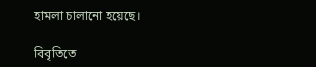হামলা চালানো হয়েছে।

বিবৃতিতে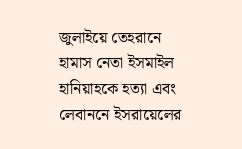জুলাইয়ে তেহরানে হামাস নেতা ইসমাইল হানিয়াহকে হত্যা এবং লেবাননে ইসরায়েলের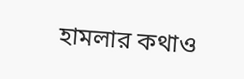হামলার কথাও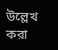উল্লেখ করা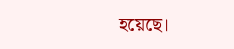হয়েছে।